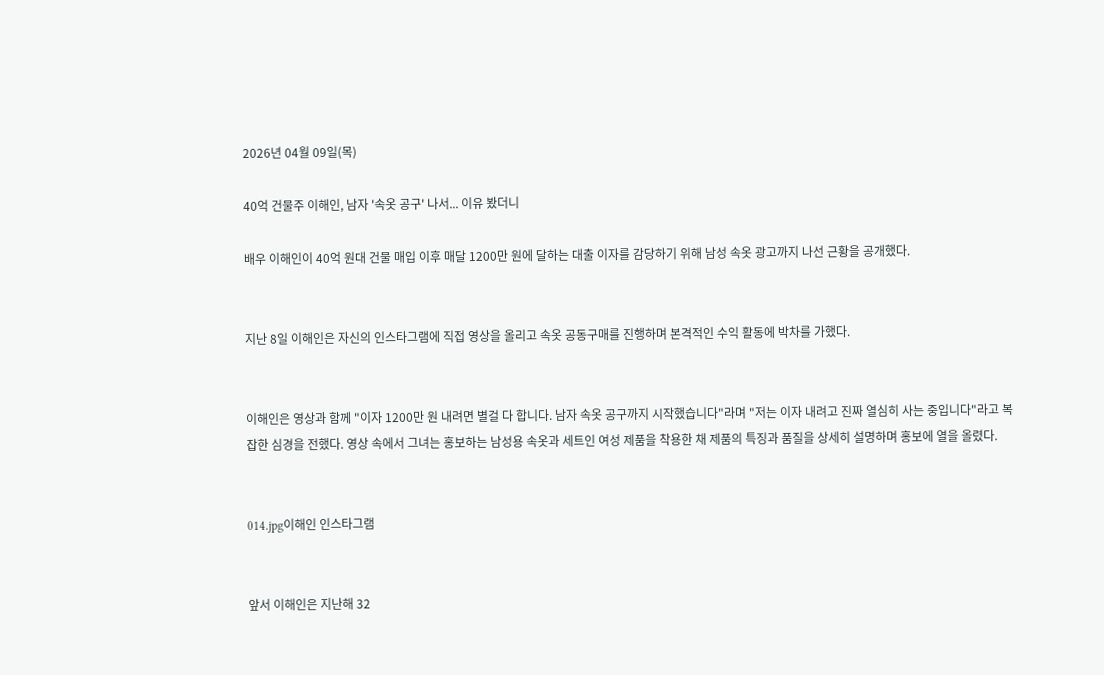2026년 04월 09일(목)

40억 건물주 이해인, 남자 '속옷 공구' 나서... 이유 봤더니

배우 이해인이 40억 원대 건물 매입 이후 매달 1200만 원에 달하는 대출 이자를 감당하기 위해 남성 속옷 광고까지 나선 근황을 공개했다.


지난 8일 이해인은 자신의 인스타그램에 직접 영상을 올리고 속옷 공동구매를 진행하며 본격적인 수익 활동에 박차를 가했다.


이해인은 영상과 함께 "이자 1200만 원 내려면 별걸 다 합니다. 남자 속옷 공구까지 시작했습니다"라며 "저는 이자 내려고 진짜 열심히 사는 중입니다"라고 복잡한 심경을 전했다. 영상 속에서 그녀는 홍보하는 남성용 속옷과 세트인 여성 제품을 착용한 채 제품의 특징과 품질을 상세히 설명하며 홍보에 열을 올렸다.


014.jpg이해인 인스타그램


앞서 이해인은 지난해 32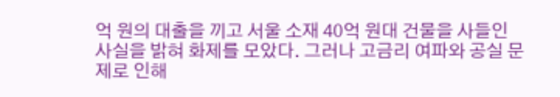억 원의 대출을 끼고 서울 소재 40억 원대 건물을 사들인 사실을 밝혀 화제를 모았다. 그러나 고금리 여파와 공실 문제로 인해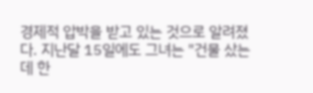경제적 압박을 받고 있는 것으로 알려졌다. 지난달 15일에도 그녀는 "건물 샀는데 한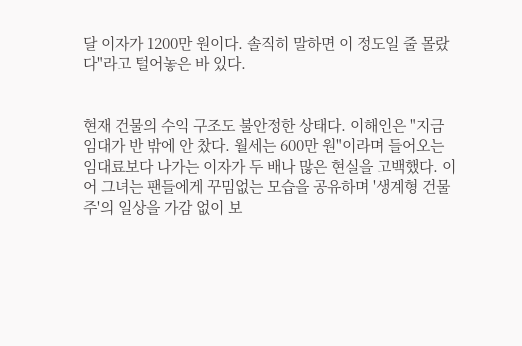달 이자가 1200만 원이다. 솔직히 말하면 이 정도일 줄 몰랐다"라고 털어놓은 바 있다.


현재 건물의 수익 구조도 불안정한 상태다. 이해인은 "지금 임대가 반 밖에 안 찼다. 월세는 600만 원"이라며 들어오는 임대료보다 나가는 이자가 두 배나 많은 현실을 고백했다. 이어 그녀는 팬들에게 꾸밈없는 모습을 공유하며 '생계형 건물주'의 일상을 가감 없이 보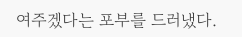여주겠다는 포부를 드러냈다.